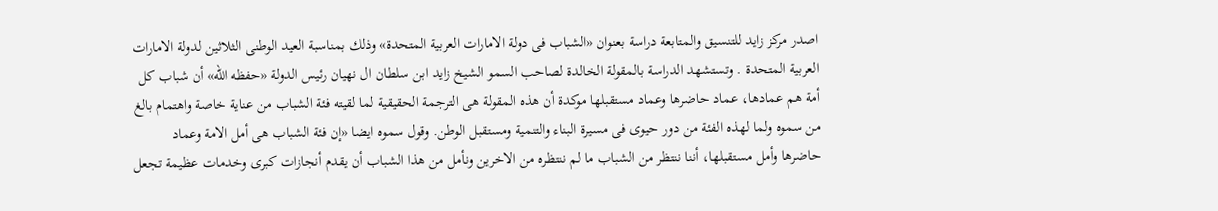اصدر مركز زايد للتنسيق والمتابعة دراسة بعنوان «الشباب فى دولة الامارات العربية المتحدة» وذلك بمناسبة العيد الوطنى الثلاثين لدولة الامارات العربية المتحدة . وتستشهد الدراسة بالمقولة الخالدة لصاحب السمو الشيخ زايد ابن سلطان ال نهيان رئيس الدولة «حفظه الله» أن شباب كل أمة هم عمادها، عماد حاضرها وعماد مستقبلها موكدة أن هذه المقولة هى الترجمة الحقيقية لما لقيته فئة الشباب من عناية خاصة واهتمام بالغ من سموه ولما لهذه الفئة من دور حيوى فى مسيرة البناء والتنمية ومستقبل الوطن. وقول سموه ايضا «إن فئة الشباب هى أمل الامة وعماد حاضرها وأمل مستقبلها، أننا ننتظر من الشباب ما لم ننتظره من الاخرين ونأمل من هذا الشباب أن يقدم أنجازات كبرى وخدمات عظيمة تجعل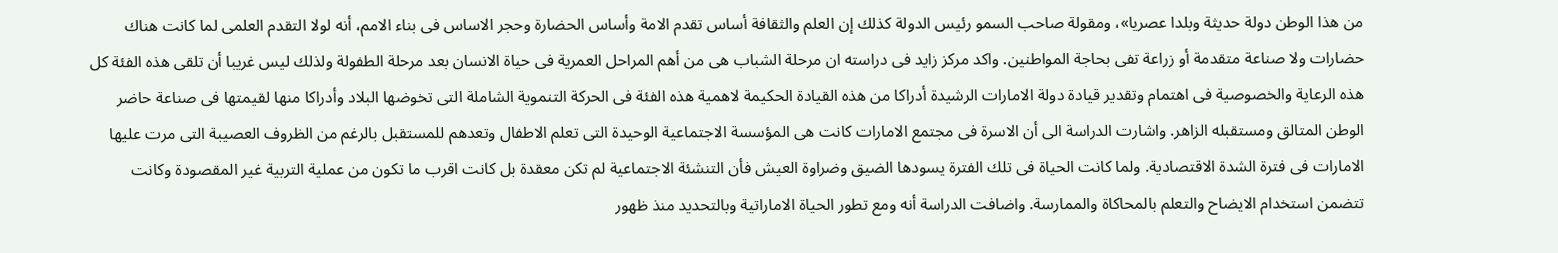من هذا الوطن دولة حديثة وبلدا عصريا»، ومقولة صاحب السمو رئيس الدولة كذلك إن العلم والثقافة أساس تقدم الامة وأساس الحضارة وحجر الاساس فى بناء الامم، أنه لولا التقدم العلمى لما كانت هناك حضارات ولا صناعة متقدمة أو زراعة تفى بحاجة المواطنين. واكد مركز زايد فى دراسته ان مرحلة الشباب هى من أهم المراحل العمرية فى حياة الانسان بعد مرحلة الطفولة ولذلك ليس غريبا أن تلقى هذه الفئة كل هذه الرعاية والخصوصية فى اهتمام وتقدير قيادة دولة الامارات الرشيدة أدراكا من هذه القيادة الحكيمة لاهمية هذه الفئة فى الحركة التنموية الشاملة التى تخوضها البلاد وأدراكا منها لقيمتها فى صناعة حاضر الوطن المتالق ومستقبله الزاهر. واشارت الدراسة الى أن الاسرة فى مجتمع الامارات كانت هى المؤسسة الاجتماعية الوحيدة التى تعلم الاطفال وتعدهم للمستقبل بالرغم من الظروف العصيبة التى مرت عليها الامارات فى فترة الشدة الاقتصادية. ولما كانت الحياة فى تلك الفترة يسودها الضيق وضراوة العيش فأن التنشئة الاجتماعية لم تكن معقدة بل كانت اقرب ما تكون من عملية التربية غير المقصودة وكانت تتضمن استخدام الايضاح والتعلم بالمحاكاة والممارسة. واضافت الدراسة أنه ومع تطور الحياة الاماراتية وبالتحديد منذ ظهور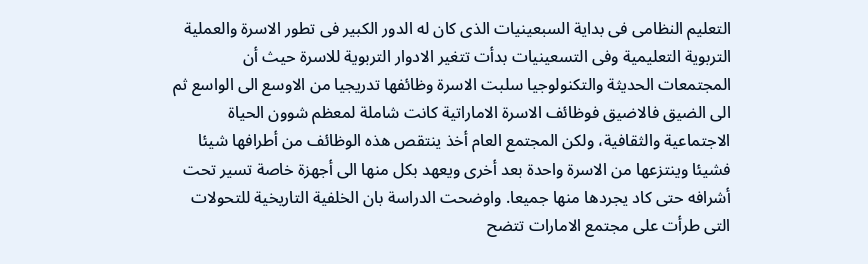التعليم النظامى فى بداية السبعينيات الذى كان له الدور الكبير فى تطور الاسرة والعملية التربوية التعليمية وفى التسعينيات بدأت تتغير الادوار التربوية للاسرة حيث أن المجتمعات الحديثة والتكنولوجيا سلبت الاسرة وظائفها تدريجيا من الاوسع الى الواسع ثم الى الضيق فالاضيق فوظائف الاسرة الاماراتية كانت شاملة لمعظم شوون الحياة الاجتماعية والثقافية، ولكن المجتمع العام أخذ ينتقص هذه الوظائف من أطرافها شيئا فشيئا وينتزعها من الاسرة واحدة بعد أخرى ويعهد بكل منها الى أجهزة خاصة تسير تحت أشرافه حتى كاد يجردها منها جميعا. واوضحت الدراسة بان الخلفية التاريخية للتحولات التى طرأت على مجتمع الامارات تتضح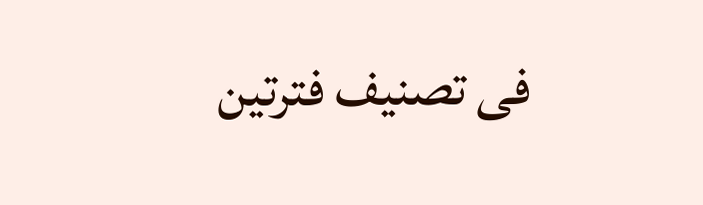فى تصنيف فترتين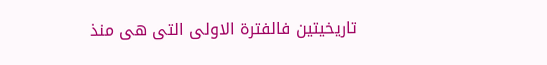تاريخيتين فالفترة الاولى التى هى منذ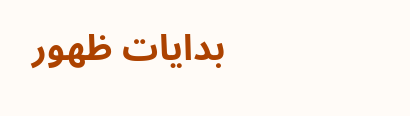بدايات ظهور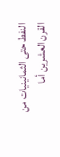النفط حتى الثمانينيات من القرن العشرين أما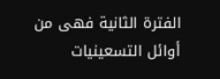الفترة الثانية فهى من أوائل التسعينيات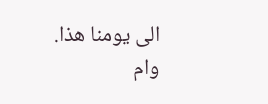الى يومنا هذا. وام